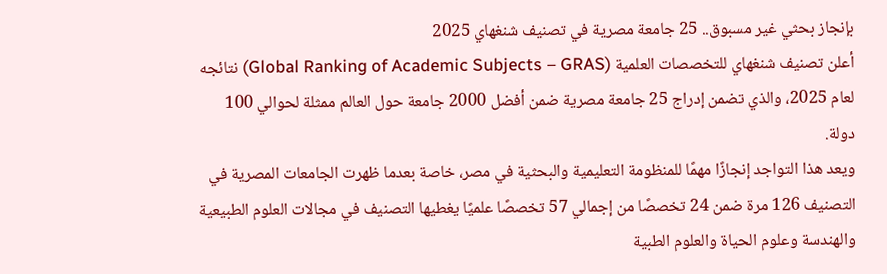بإنجاز بحثي غير مسبوق.. 25 جامعة مصرية في تصنيف شنغهاي 2025
أعلن تصنيف شنغهاي للتخصصات العلمية (Global Ranking of Academic Subjects – GRAS) نتائجه لعام 2025، والذي تضمن إدراج 25 جامعة مصرية ضمن أفضل 2000 جامعة حول العالم ممثلة لحوالي 100 دولة.
ويعد هذا التواجد إنجازًا مهمًا للمنظومة التعليمية والبحثية في مصر، خاصة بعدما ظهرت الجامعات المصرية في التصنيف 126 مرة ضمن 24 تخصصًا من إجمالي 57 تخصصًا علميًا يغطيها التصنيف في مجالات العلوم الطبيعية والهندسة وعلوم الحياة والعلوم الطبية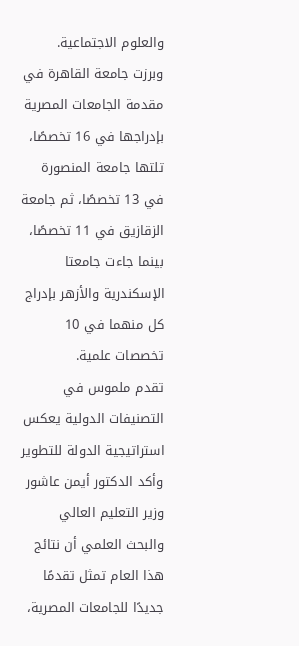والعلوم الاجتماعية.
وبرزت جامعة القاهرة في مقدمة الجامعات المصرية بإدراجها في 16 تخصصًا، تلتها جامعة المنصورة في 13 تخصصًا، ثم جامعة الزقازيق في 11 تخصصًا، بينما جاءت جامعتا الإسكندرية والأزهر بإدراج كل منهما في 10 تخصصات علمية.
تقدم ملموس في التصنيفات الدولية يعكس استراتيجية الدولة للتطوير
وأكد الدكتور أيمن عاشور وزير التعليم العالي والبحث العلمي أن نتائج هذا العام تمثل تقدمًا جديدًا للجامعات المصرية،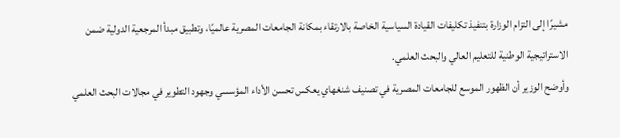مشيرًا إلى التزام الوزارة بتنفيذ تكليفات القيادة السياسية الخاصة بالارتقاء بمكانة الجامعات المصرية عالميًا، وتطبيق مبدأ المرجعية الدولية ضمن الاستراتيجية الوطنية للتعليم العالي والبحث العلمي.
وأوضح الوزير أن الظهور الموسع للجامعات المصرية في تصنيف شنغهاي يعكس تحسن الأداء المؤسسي وجهود التطوير في مجالات البحث العلمي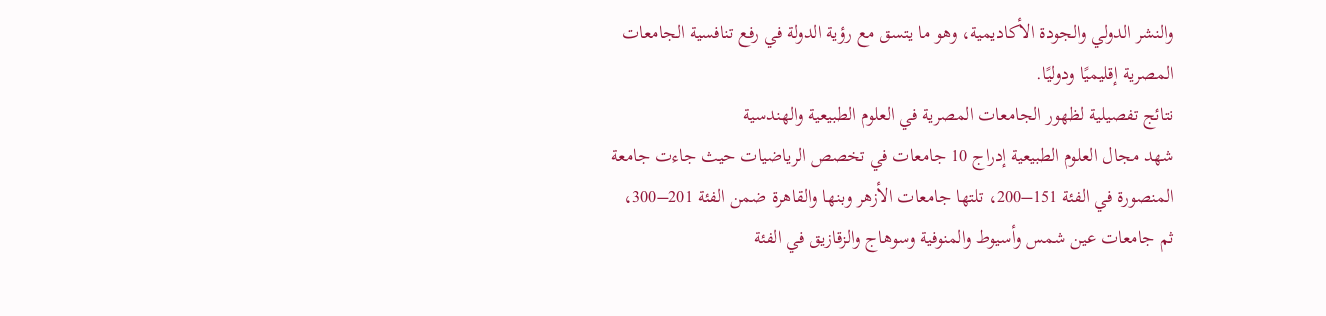والنشر الدولي والجودة الأكاديمية، وهو ما يتسق مع رؤية الدولة في رفع تنافسية الجامعات المصرية إقليميًا ودوليًا.
نتائج تفصيلية لظهور الجامعات المصرية في العلوم الطبيعية والهندسية
شهد مجال العلوم الطبيعية إدراج 10 جامعات في تخصص الرياضيات حيث جاءت جامعة المنصورة في الفئة 151–200، تلتها جامعات الأزهر وبنها والقاهرة ضمن الفئة 201–300، ثم جامعات عين شمس وأسيوط والمنوفية وسوهاج والزقازيق في الفئة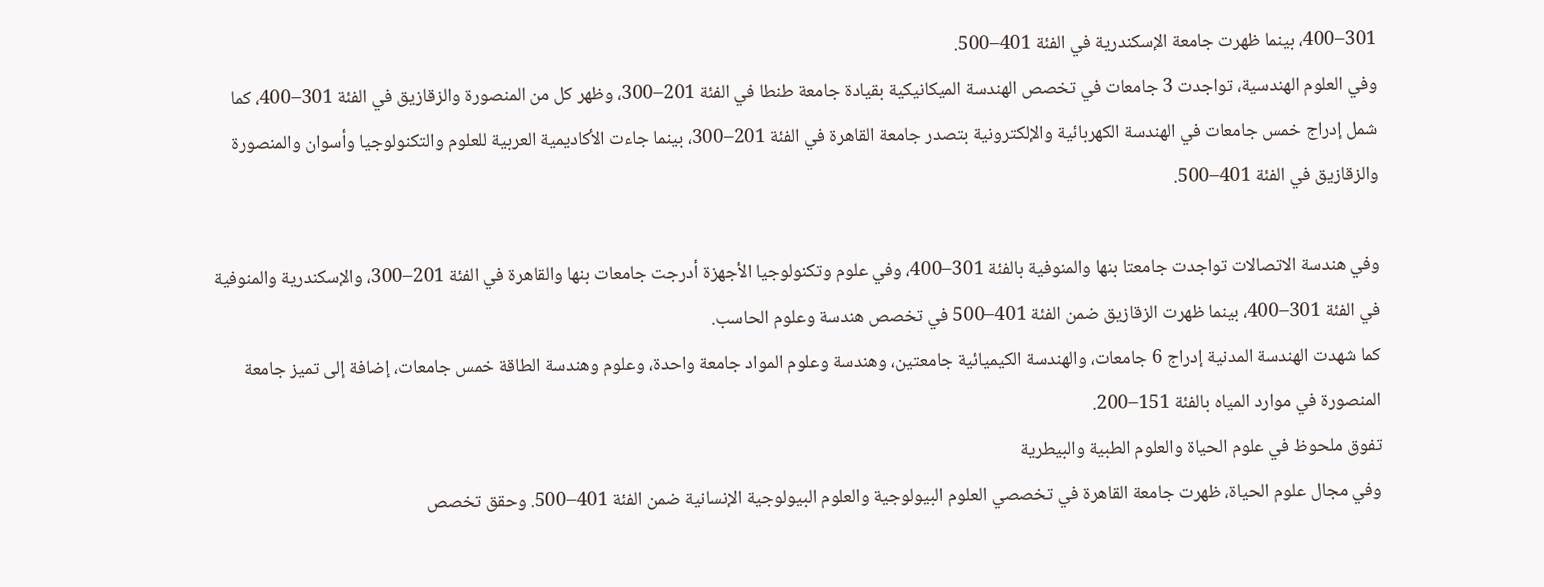301–400، بينما ظهرت جامعة الإسكندرية في الفئة 401–500.
وفي العلوم الهندسية، تواجدت 3 جامعات في تخصص الهندسة الميكانيكية بقيادة جامعة طنطا في الفئة 201–300، وظهر كل من المنصورة والزقازيق في الفئة 301–400، كما شمل إدراج خمس جامعات في الهندسة الكهربائية والإلكترونية بتصدر جامعة القاهرة في الفئة 201–300، بينما جاءت الأكاديمية العربية للعلوم والتكنولوجيا وأسوان والمنصورة والزقازيق في الفئة 401–500.

وفي هندسة الاتصالات تواجدت جامعتا بنها والمنوفية بالفئة 301–400، وفي علوم وتكنولوجيا الأجهزة أدرجت جامعات بنها والقاهرة في الفئة 201–300، والإسكندرية والمنوفية في الفئة 301–400، بينما ظهرت الزقازيق ضمن الفئة 401–500 في تخصص هندسة وعلوم الحاسب.
كما شهدت الهندسة المدنية إدراج 6 جامعات، والهندسة الكيميائية جامعتين، وهندسة وعلوم المواد جامعة واحدة، وعلوم وهندسة الطاقة خمس جامعات، إضافة إلى تميز جامعة المنصورة في موارد المياه بالفئة 151–200.
تفوق ملحوظ في علوم الحياة والعلوم الطبية والبيطرية
وفي مجال علوم الحياة، ظهرت جامعة القاهرة في تخصصي العلوم البيولوجية والعلوم البيولوجية الإنسانية ضمن الفئة 401–500. وحقق تخصص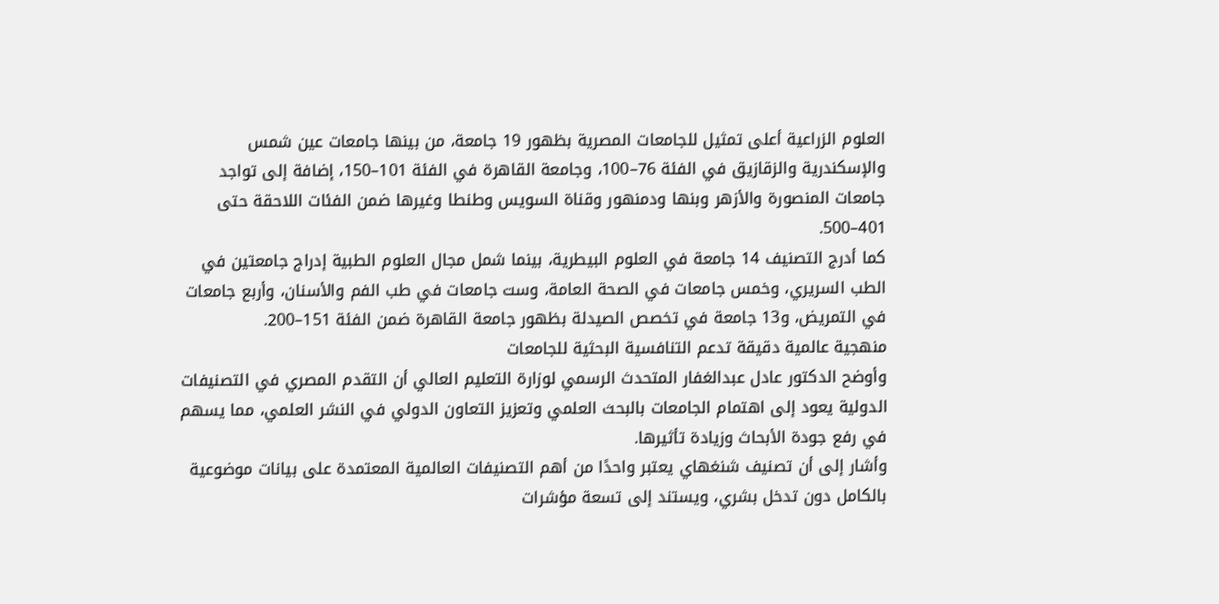العلوم الزراعية أعلى تمثيل للجامعات المصرية بظهور 19 جامعة، من بينها جامعات عين شمس والإسكندرية والزقازيق في الفئة 76–100، وجامعة القاهرة في الفئة 101–150، إضافة إلى تواجد جامعات المنصورة والأزهر وبنها ودمنهور وقناة السويس وطنطا وغيرها ضمن الفئات اللاحقة حتى 401–500.
كما أدرج التصنيف 14 جامعة في العلوم البيطرية، بينما شمل مجال العلوم الطبية إدراج جامعتين في الطب السريري، وخمس جامعات في الصحة العامة، وست جامعات في طب الفم والأسنان، وأربع جامعات في التمريض، و13 جامعة في تخصص الصيدلة بظهور جامعة القاهرة ضمن الفئة 151–200.
منهجية عالمية دقيقة تدعم التنافسية البحثية للجامعات
وأوضح الدكتور عادل عبدالغفار المتحدث الرسمي لوزارة التعليم العالي أن التقدم المصري في التصنيفات الدولية يعود إلى اهتمام الجامعات بالبحث العلمي وتعزيز التعاون الدولي في النشر العلمي، مما يسهم في رفع جودة الأبحاث وزيادة تأثيرها.
وأشار إلى أن تصنيف شنغهاي يعتبر واحدًا من أهم التصنيفات العالمية المعتمدة على بيانات موضوعية بالكامل دون تدخل بشري، ويستند إلى تسعة مؤشرات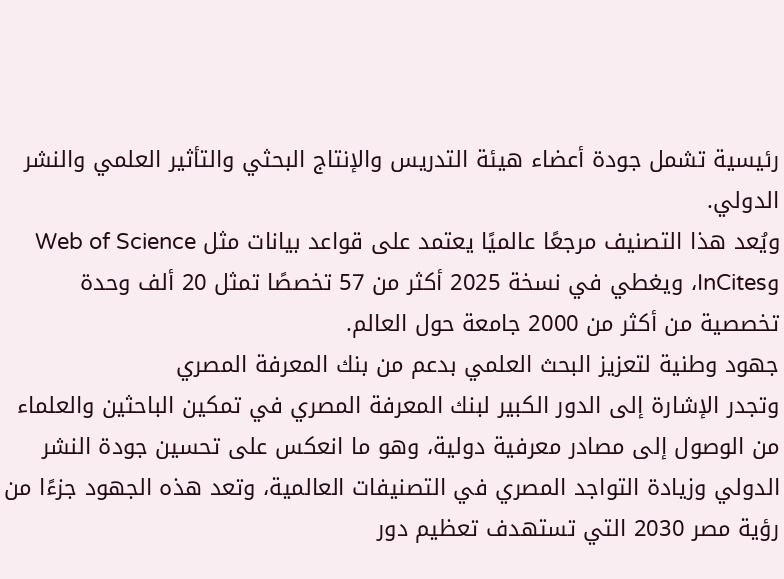رئيسية تشمل جودة أعضاء هيئة التدريس والإنتاج البحثي والتأثير العلمي والنشر الدولي.
ويُعد هذا التصنيف مرجعًا عالميًا يعتمد على قواعد بيانات مثل Web of Science وInCites، ويغطي في نسخة 2025 أكثر من 57 تخصصًا تمثل 20 ألف وحدة تخصصية من أكثر من 2000 جامعة حول العالم.
جهود وطنية لتعزيز البحث العلمي بدعم من بنك المعرفة المصري
وتجدر الإشارة إلى الدور الكبير لبنك المعرفة المصري في تمكين الباحثين والعلماء من الوصول إلى مصادر معرفية دولية، وهو ما انعكس على تحسين جودة النشر الدولي وزيادة التواجد المصري في التصنيفات العالمية، وتعد هذه الجهود جزءًا من رؤية مصر 2030 التي تستهدف تعظيم دور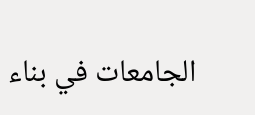الجامعات في بناء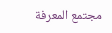مجتمع المعرفة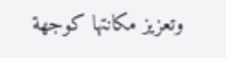وتعزيز مكانتها كوجهة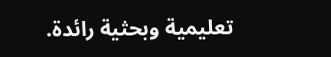تعليمية وبحثية رائدة.